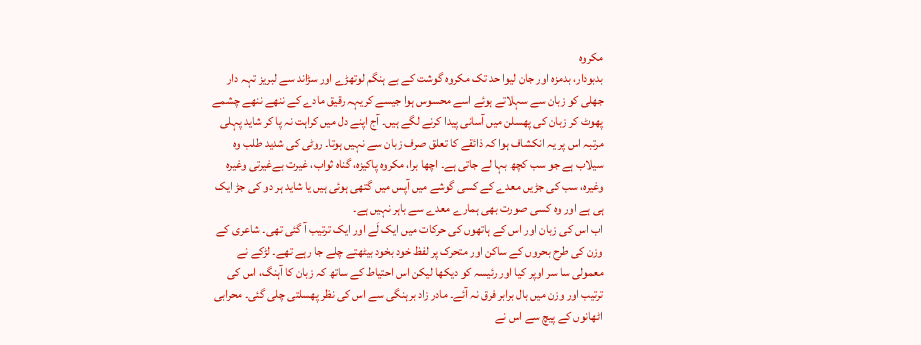مکروہ
بدبودار، بدمزہ اور جان لیوا حد تک مکروہ گوشت کے بے ہنگم لوتھڑے اور سڑاند سے لبریز تہہ دار جھلی کو زبان سے سہلاتے ہوئے اسے محسوس ہوا جیسے کریہہ رقیق مادے کے ننھے ننھے چشمے پھوٹ کر زبان کی پھسلن میں آسانی پیدا کرنے لگے ہیں۔ آج اپنے دل میں کراہت نہ پا کر شاید پہلی مرتبہ اس پر یہ انکشاف ہوا کہ ذائقے کا تعلق صرف زبان سے نہیں ہوتا۔ روٹی کی شدید طلب وہ سیلاب ہے جو سب کچھ بہا لے جاتی ہے۔ اچھا برا، مکروہ پاکیزہ، گناہ ثواب، غیرت بےغیرتی وغیرہ وغیرہ، سب کی جڑیں معدے کے کسی گوشے میں آپس میں گتھی ہوئی ہیں یا شاید ہر دو کی جڑ ایک ہی ہے اور وہ کسی صورت بھی ہمارے معدے سے باہر نہیں ہے۔
اب اس کی زبان اور اس کے ہاتھوں کی حرکات میں ایک لَے اور ایک ترتیب آ گئی تھی۔ شاعری کے وزن کی طرح بحروں کے ساکن اور متحرک پر لفظ خود بخود بیٹھتے چلے جا رہے تھے۔ لڑکے نے معمولی سا سر اوپر کیا اور رئیسہ کو دیکھا لیکن اس احتیاط کے ساتھ کہ زبان کا آہنگ، اس کی ترتیب اور وزن میں بال برابر فرق نہ آئے۔ مادر زاد برہنگی سے اس کی نظر پھسلتی چلی گئی۔ محرابی اٹھانوں کے پیچ سے اس نے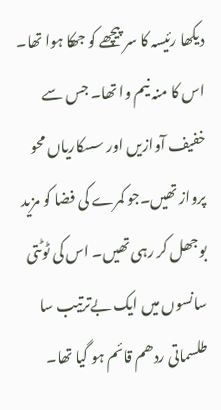دیکھا رئیسہ کا سر پیچھے کو جھکا ہوا تھا۔ اس کا منہ نیم وا تھا۔ جس سے خفیف آوازیں اور سسکاریاں محو پرواز تھیں۔جو کمرے کی فضا کو مزید بوجھل کر رہی تھیں۔ اس کی ٹوٹتی سانسوں میں ایک بےترتیب سا طلسماتی ردھم قائم ہو گیا تھا۔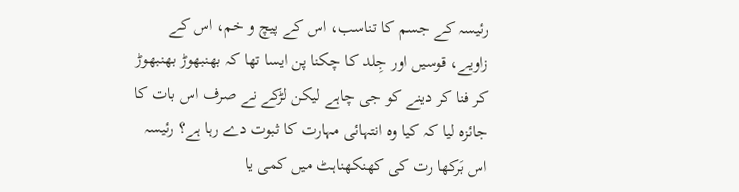رئیسہ کے جسم کا تناسب، اس کے پیچ و خم، اس کے زاویے، قوسیں اور جِلد کا چکنا پن ایسا تھا کہ بھنبھوڑ بھنبھوڑ کر فنا کر دینے کو جی چاہے لیکن لڑکے نے صرف اس بات کا جائزہ لیا کہ کیا وہ انتہائی مہارت کا ثبوت دے رہا ہے؟ رئیسہ اس بَرکھا رت کی کھنکھناہٹ میں کمی یا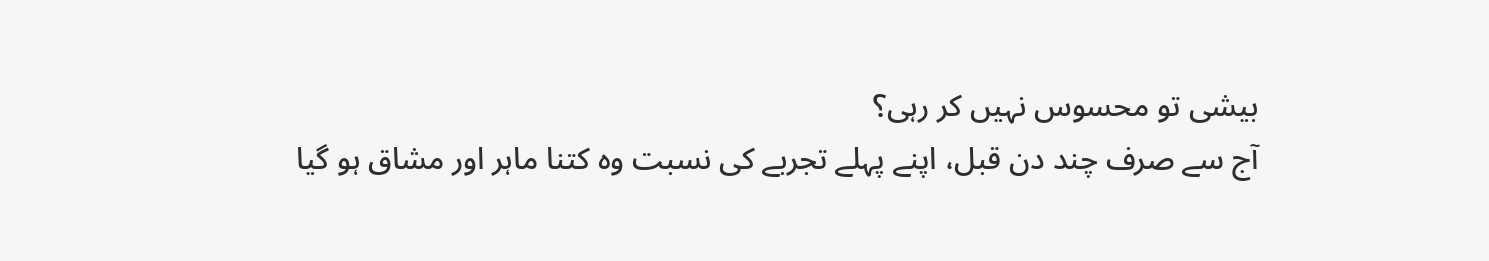بیشی تو محسوس نہیں کر رہی؟
آج سے صرف چند دن قبل، اپنے پہلے تجربے کی نسبت وہ کتنا ماہر اور مشاق ہو گیا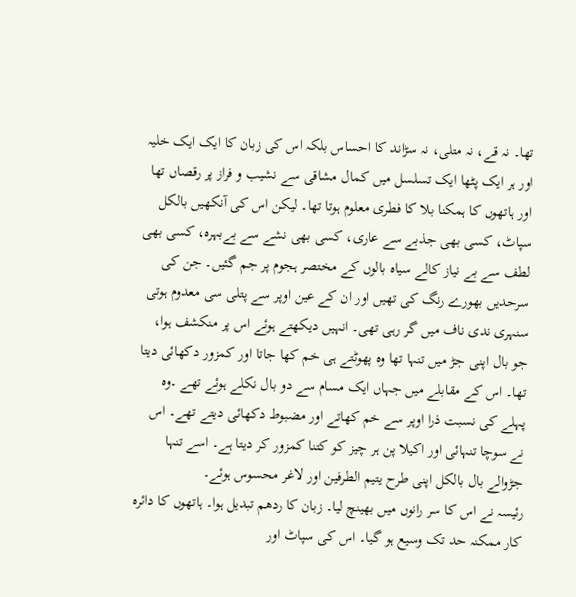تھا۔ نہ قے، نہ متلی، نہ سڑاند کا احساس بلکہ اس کی زبان کا ایک ایک خلیہ اور ہر ایک پٹھا ایک تسلسل میں کمال مشاقی سے نشیب و فراز پر رقصاں تھا اور ہاتھوں کا ہمکنا بلا کا فطری معلوم ہوتا تھا۔ لیکن اس کی آنکھیں بالکل سپاٹ، کسی بھی جذبے سے عاری، کسی بھی نشے سے بےبہرہ، کسی بھی لطف سے بے نیاز کالے سیاہ بالوں کے مختصر ہجوم پر جم گئیں۔ جن کی سرحدیں بھورے رنگ کی تھیں اور ان کے عین اوپر سے پتلی سی معدوم ہوتی سنہری ندی ناف میں گر رہی تھی۔ انہیں دیکھتے ہوئے اس پر منکشف ہوا، جو بال اپنی جڑ میں تنہا تھا وہ پھوٹتے ہی خم کھا جاتا اور کمزور دکھائی دیتا تھا۔ اس کے مقابلے میں جہاں ایک مسام سے دو بال نکلے ہوئے تھے ۔وہ پہلے کی نسبت ذرا اوپر سے خم کھاتے اور مضبوط دکھائی دیتے تھے۔ اس نے سوچا تنہائی اور اکیلا پن ہر چیز کو کتنا کمزور کر دیتا ہے۔ اسے تنہا جڑوالے بال بالکل اپنی طرح یتیم الطرفین اور لاغر محسوس ہوئے۔
رئیسہ نے اس کا سر رانوں میں بھینچ لیا۔ زبان کا ردھم تبدیل ہوا۔ ہاتھوں کا دائرہ کار ممکنہ حد تک وسیع ہو گیا۔ اس کی سپاٹ اور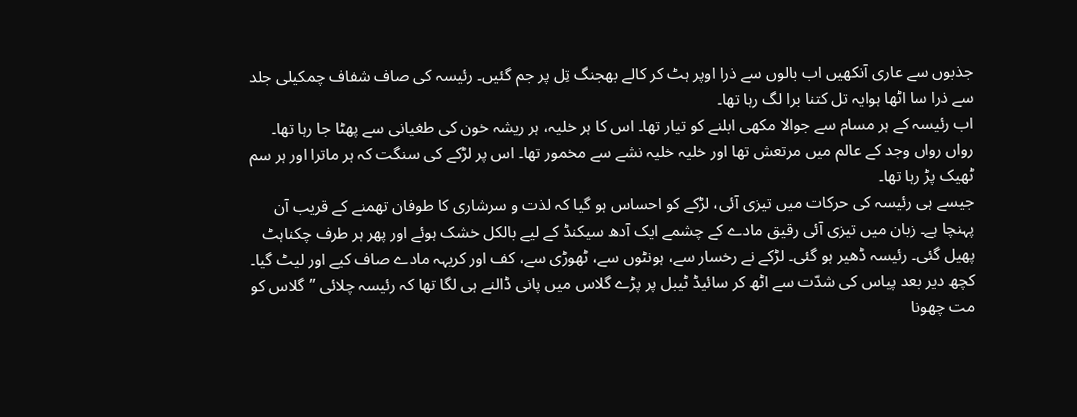جذبوں سے عاری آنکھیں اب بالوں سے ذرا اوپر ہٹ کر کالے بھجنگ تِل پر جم گئیں۔ رئیسہ کی صاف شفاف چمکیلی جلد سے ذرا سا اٹھا ہوایہ تل کتنا برا لگ رہا تھا۔
اب رئیسہ کے ہر مسام سے جوالا مکھی ابلنے کو تیار تھا۔ اس کا ہر خلیہ، ہر ریشہ خون کی طغیانی سے پھٹا جا رہا تھا۔ رواں رواں وجد کے عالم میں مرتعش تھا اور خلیہ خلیہ نشے سے مخمور تھا۔ اس پر لڑکے کی سنگت کہ ہر ماترا اور ہر سم ٹھیک پڑ رہا تھا۔
جیسے ہی رئیسہ کی حرکات میں تیزی آئی، لڑکے کو احساس ہو گیا کہ لذت و سرشاری کا طوفان تھمنے کے قریب آن پہنچا ہے۔ زبان میں تیزی آئی رقیق مادے کے چشمے ایک آدھ سیکنڈ کے لیے بالکل خشک ہوئے اور پھر ہر طرف چکناہٹ پھیل گئی۔ رئیسہ ڈھیر ہو گئی۔ لڑکے نے رخسار سے، ہونٹوں سے، ٹھوڑی سے، کف اور کریہہ مادے صاف کیے اور لیٹ گیا۔
کچھ دیر بعد پیاس کی شدّت سے اٹھ کر سائیڈ ٹیبل پر پڑے گلاس میں پانی ڈالنے ہی لگا تھا کہ رئیسہ چلائی ’’گلاس کو مت چھونا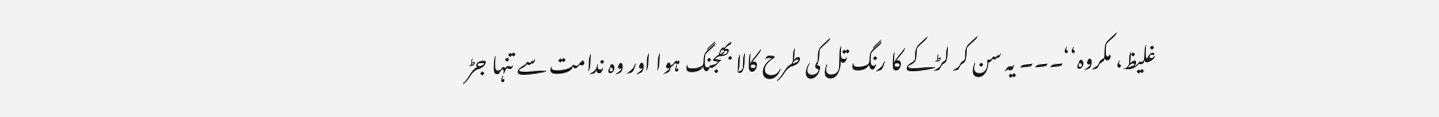غلیظ، مکروہ‘‘۔۔۔ یہ سن کر لڑکے کا رنگ تل کی طرح کالا بھجنگ ہوا اور وہ ندامت سے تنہا جڑ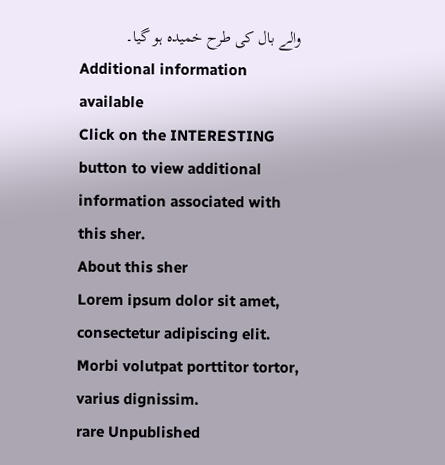والے بال کی طرح خمیدہ ہو گیا۔
Additional information available
Click on the INTERESTING button to view additional information associated with this sher.
About this sher
Lorem ipsum dolor sit amet, consectetur adipiscing elit. Morbi volutpat porttitor tortor, varius dignissim.
rare Unpublished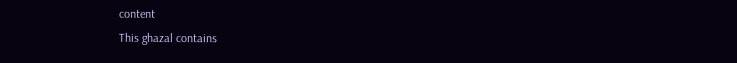content
This ghazal contains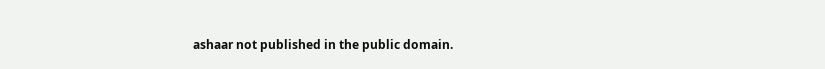ashaar not published in the public domain.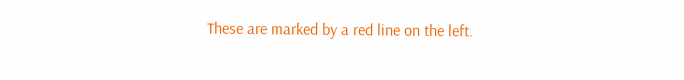These are marked by a red line on the left.